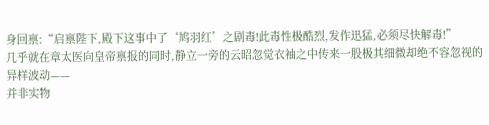身回禀:“启禀陛下,殿下这事中了‘鸠羽红’之剧毒!此毒性极酷烈,发作迅猛,必须尽快解毒!”
几乎就在章太医向皇帝禀报的同时,静立一旁的云昭忽觉衣袖之中传来一股极其细微却绝不容忽视的异样波动——
并非实物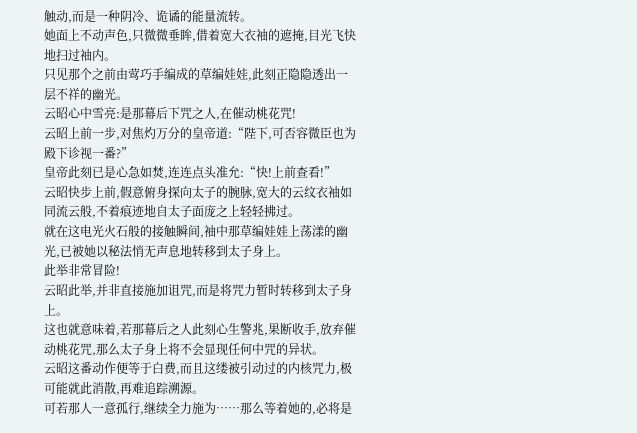触动,而是一种阴冷、诡谲的能量流转。
她面上不动声色,只微微垂眸,借着宽大衣袖的遮掩,目光飞快地扫过袖内。
只见那个之前由莺巧手编成的草编娃娃,此刻正隐隐透出一层不祥的幽光。
云昭心中雪亮:是那幕后下咒之人,在催动桃花咒!
云昭上前一步,对焦灼万分的皇帝道:“陛下,可否容微臣也为殿下诊视一番?”
皇帝此刻已是心急如焚,连连点头准允:“快!上前查看!”
云昭快步上前,假意俯身探向太子的腕脉,宽大的云纹衣袖如同流云般,不着痕迹地自太子面庞之上轻轻拂过。
就在这电光火石般的接触瞬间,袖中那草编娃娃上荡漾的幽光,已被她以秘法悄无声息地转移到太子身上。
此举非常冒险!
云昭此举,并非直接施加诅咒,而是将咒力暂时转移到太子身上。
这也就意味着,若那幕后之人此刻心生警兆,果断收手,放弃催动桃花咒,那么太子身上将不会显现任何中咒的异状。
云昭这番动作便等于白费,而且这缕被引动过的内核咒力,极可能就此消散,再难追踪溯源。
可若那人一意孤行,继续全力施为……那么等着她的,必将是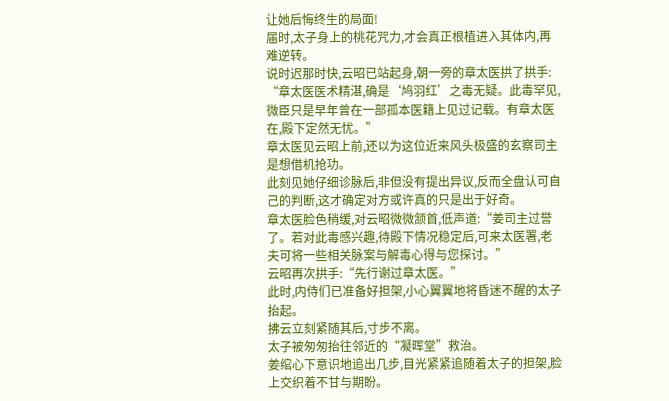让她后悔终生的局面!
届时,太子身上的桃花咒力,才会真正根植进入其体内,再难逆转。
说时迟那时快,云昭已站起身,朝一旁的章太医拱了拱手:
“章太医医术精湛,确是‘鸠羽红’之毒无疑。此毒罕见,微臣只是早年曾在一部孤本医籍上见过记载。有章太医在,殿下定然无忧。”
章太医见云昭上前,还以为这位近来风头极盛的玄察司主是想借机抢功。
此刻见她仔细诊脉后,非但没有提出异议,反而全盘认可自己的判断,这才确定对方或许真的只是出于好奇。
章太医脸色稍缓,对云昭微微颔首,低声道:“姜司主过誉了。若对此毒感兴趣,待殿下情况稳定后,可来太医署,老夫可将一些相关脉案与解毒心得与您探讨。”
云昭再次拱手:“先行谢过章太医。”
此时,内侍们已准备好担架,小心翼翼地将昏迷不醒的太子抬起。
拂云立刻紧随其后,寸步不离。
太子被匆匆抬往邻近的“凝晖堂”救治。
姜绾心下意识地追出几步,目光紧紧追随着太子的担架,脸上交织着不甘与期盼。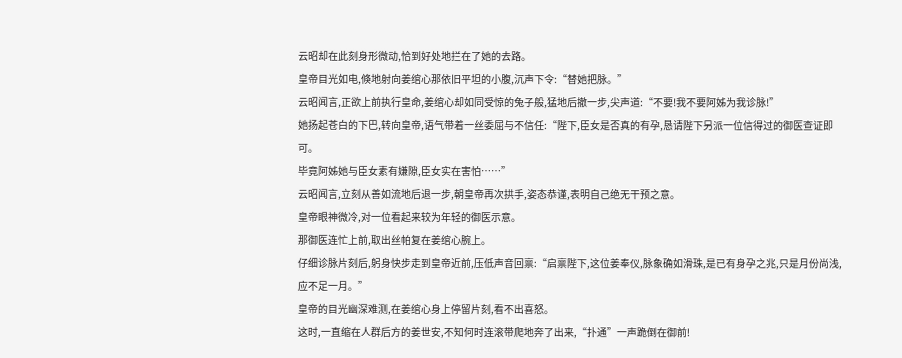云昭却在此刻身形微动,恰到好处地拦在了她的去路。
皇帝目光如电,倏地射向姜绾心那依旧平坦的小腹,沉声下令:“替她把脉。”
云昭闻言,正欲上前执行皇命,姜绾心却如同受惊的兔子般,猛地后撤一步,尖声道:“不要!我不要阿姊为我诊脉!”
她扬起苍白的下巴,转向皇帝,语气带着一丝委屈与不信任:“陛下,臣女是否真的有孕,恳请陛下另派一位信得过的御医查证即可。
毕竟阿姊她与臣女素有嫌隙,臣女实在害怕……”
云昭闻言,立刻从善如流地后退一步,朝皇帝再次拱手,姿态恭谨,表明自己绝无干预之意。
皇帝眼神微冷,对一位看起来较为年轻的御医示意。
那御医连忙上前,取出丝帕复在姜绾心腕上。
仔细诊脉片刻后,躬身快步走到皇帝近前,压低声音回禀:“启禀陛下,这位姜奉仪,脉象确如滑珠,是已有身孕之兆,只是月份尚浅,应不足一月。”
皇帝的目光幽深难测,在姜绾心身上停留片刻,看不出喜怒。
这时,一直缩在人群后方的姜世安,不知何时连滚带爬地奔了出来,“扑通”一声跪倒在御前!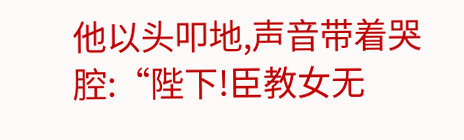他以头叩地,声音带着哭腔:“陛下!臣教女无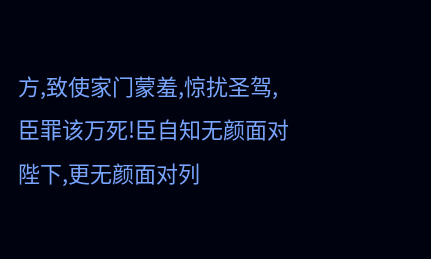方,致使家门蒙羞,惊扰圣驾,臣罪该万死!臣自知无颜面对陛下,更无颜面对列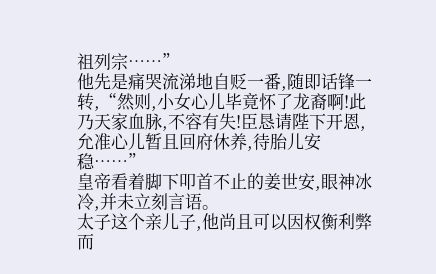祖列宗……”
他先是痛哭流涕地自贬一番,随即话锋一转,“然则,小女心儿毕竟怀了龙裔啊!此乃天家血脉,不容有失!臣恳请陛下开恩,允准心儿暂且回府休养,待胎儿安稳……”
皇帝看着脚下叩首不止的姜世安,眼神冰冷,并未立刻言语。
太子这个亲儿子,他尚且可以因权衡利弊而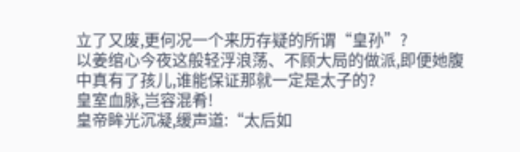立了又废,更何况一个来历存疑的所谓“皇孙”?
以姜绾心今夜这般轻浮浪荡、不顾大局的做派,即便她腹中真有了孩儿,谁能保证那就一定是太子的?
皇室血脉,岂容混肴!
皇帝眸光沉凝,缓声道:“太后如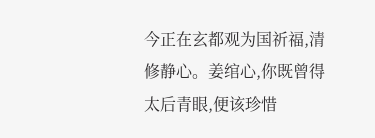今正在玄都观为国祈福,清修静心。姜绾心,你既曾得太后青眼,便该珍惜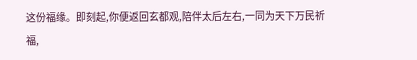这份福缘。即刻起,你便返回玄都观,陪伴太后左右,一同为天下万民祈福,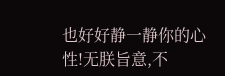也好好静一静你的心性!无朕旨意,不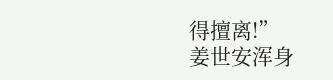得擅离!”
姜世安浑身